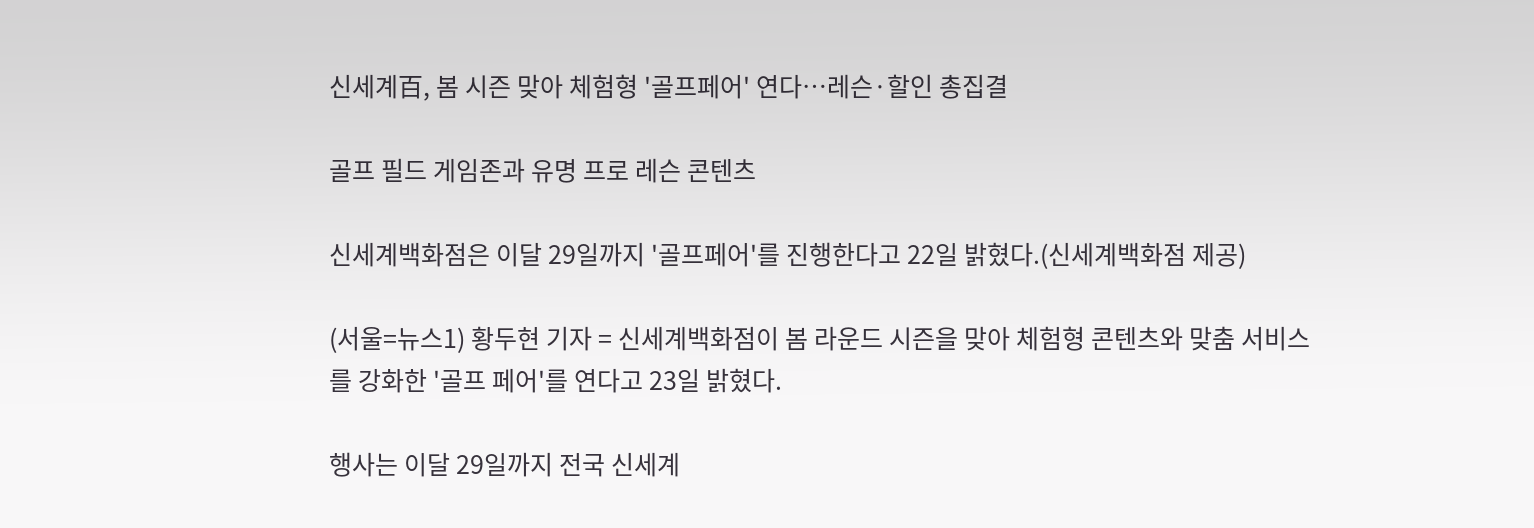신세계百, 봄 시즌 맞아 체험형 '골프페어' 연다…레슨·할인 총집결

골프 필드 게임존과 유명 프로 레슨 콘텐츠

신세계백화점은 이달 29일까지 '골프페어'를 진행한다고 22일 밝혔다.(신세계백화점 제공)

(서울=뉴스1) 황두현 기자 = 신세계백화점이 봄 라운드 시즌을 맞아 체험형 콘텐츠와 맞춤 서비스를 강화한 '골프 페어'를 연다고 23일 밝혔다.

행사는 이달 29일까지 전국 신세계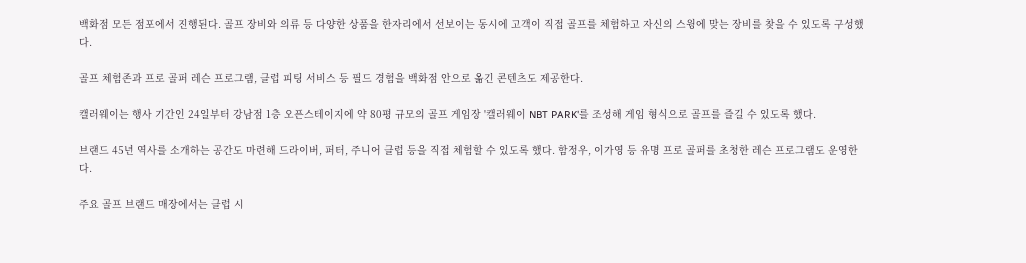백화점 모든 점포에서 진행된다. 골프 장비와 의류 등 다양한 상품을 한자리에서 선보이는 동시에 고객이 직접 골프를 체험하고 자신의 스윙에 맞는 장비를 찾을 수 있도록 구성했다.

골프 체험존과 프로 골퍼 레슨 프로그램, 클럽 피팅 서비스 등 필드 경험을 백화점 안으로 옮긴 콘텐츠도 제공한다.

캘러웨이는 행사 기간인 24일부터 강남점 1층 오픈스테이지에 약 80평 규모의 골프 게임장 '캘러웨이 NBT PARK'를 조성해 게임 형식으로 골프를 즐길 수 있도록 했다.

브랜드 45년 역사를 소개하는 공간도 마련해 드라이버, 퍼터, 주니어 클럽 등을 직접 체험할 수 있도록 했다. 함정우, 이가영 등 유명 프로 골퍼를 초청한 레슨 프로그램도 운영한다.

주요 골프 브랜드 매장에서는 클럽 시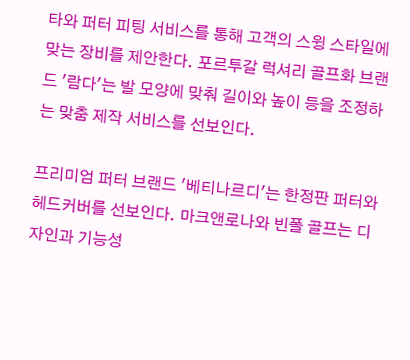타와 퍼터 피팅 서비스를 통해 고객의 스윙 스타일에 맞는 장비를 제안한다. 포르투갈 럭셔리 골프화 브랜드 '람다'는 발 모양에 맞춰 길이와 높이 등을 조정하는 맞춤 제작 서비스를 선보인다.

프리미엄 퍼터 브랜드 '베티나르디'는 한정판 퍼터와 헤드커버를 선보인다. 마크앤로나와 빈폴 골프는 디자인과 기능성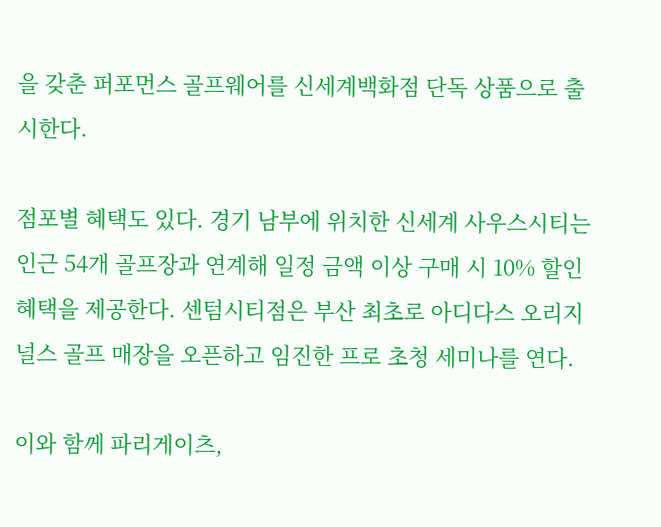을 갖춘 퍼포먼스 골프웨어를 신세계백화점 단독 상품으로 출시한다.

점포별 혜택도 있다. 경기 남부에 위치한 신세계 사우스시티는 인근 54개 골프장과 연계해 일정 금액 이상 구매 시 10% 할인 혜택을 제공한다. 센텀시티점은 부산 최초로 아디다스 오리지널스 골프 매장을 오픈하고 임진한 프로 초청 세미나를 연다.

이와 함께 파리게이츠,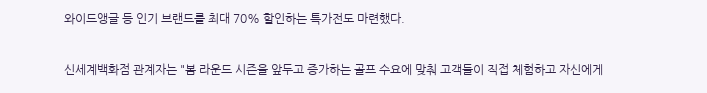와이드앵글 등 인기 브랜드를 최대 70% 할인하는 특가전도 마련했다.

신세계백화점 관계자는 "봄 라운드 시즌을 앞두고 증가하는 골프 수요에 맞춰 고객들이 직접 체험하고 자신에게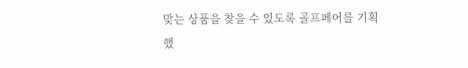맞는 상품을 찾을 수 있도록 골프페어를 기획했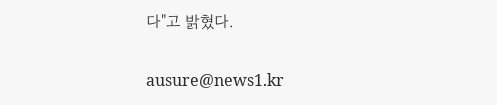다"고 밝혔다.

ausure@news1.kr